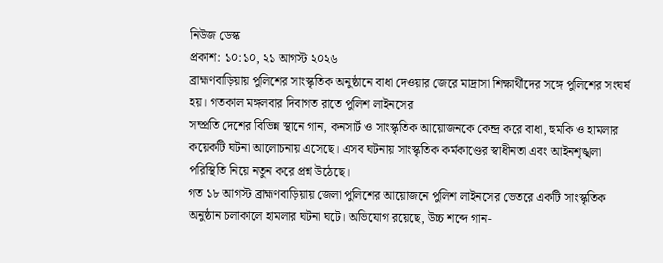নিউজ ডেস্ক
প্রকাশ: ১০:১০, ২১ আগস্ট ২০২৬
ব্রাহ্মণবাড়িয়ায় পুলিশের সাংস্কৃতিক অনুষ্ঠানে বাধা দেওয়ার জেরে মাদ্রাসা শিক্ষার্থীদের সঙ্গে পুলিশের সংঘর্ষ হয়। গতকাল মঙ্গলবার দিবাগত রাতে পুলিশ লাইনসের
সম্প্রতি দেশের বিভিন্ন স্থানে গান, কনসার্ট ও সাংস্কৃতিক আয়োজনকে কেন্দ্র করে বাধা, হুমকি ও হামলার কয়েকটি ঘটনা আলোচনায় এসেছে। এসব ঘটনায় সাংস্কৃতিক কর্মকাণ্ডের স্বাধীনতা এবং আইনশৃঙ্খলা পরিস্থিতি নিয়ে নতুন করে প্রশ্ন উঠেছে।
গত ১৮ আগস্ট ব্রাহ্মণবাড়িয়ায় জেলা পুলিশের আয়োজনে পুলিশ লাইনসের ভেতরে একটি সাংস্কৃতিক অনুষ্ঠান চলাকালে হামলার ঘটনা ঘটে। অভিযোগ রয়েছে, উচ্চ শব্দে গান-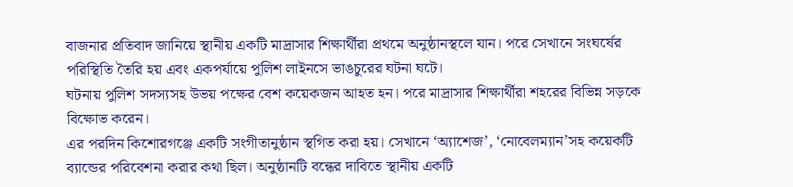বাজনার প্রতিবাদ জানিয়ে স্থানীয় একটি মাদ্রাসার শিক্ষার্থীরা প্রথমে অনুষ্ঠানস্থলে যান। পরে সেখানে সংঘর্ষের পরিস্থিতি তৈরি হয় এবং একপর্যায়ে পুলিশ লাইনসে ভাঙচুরের ঘটনা ঘটে।
ঘটনায় পুলিশ সদস্যসহ উভয় পক্ষের বেশ কয়েকজন আহত হন। পরে মাদ্রাসার শিক্ষার্থীরা শহরের বিভিন্ন সড়কে বিক্ষোভ করেন।
এর পরদিন কিশোরগঞ্জে একটি সংগীতানুষ্ঠান স্থগিত করা হয়। সেখানে ‘অ্যাশেজ’, ‘নোবেলম্যান’সহ কয়েকটি ব্যান্ডের পরিবেশনা করার কথা ছিল। অনুষ্ঠানটি বন্ধের দাবিতে স্থানীয় একটি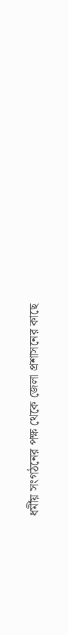ধর্মীয় সংগঠনের পক্ষ থেকে জেলা প্রশাসনের কাছে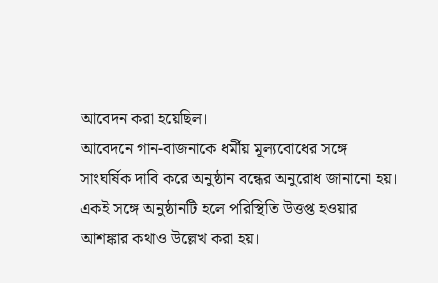আবেদন করা হয়েছিল।
আবেদনে গান-বাজনাকে ধর্মীয় মূল্যবোধের সঙ্গে সাংঘর্ষিক দাবি করে অনুষ্ঠান বন্ধের অনুরোধ জানানো হয়। একই সঙ্গে অনুষ্ঠানটি হলে পরিস্থিতি উত্তপ্ত হওয়ার আশঙ্কার কথাও উল্লেখ করা হয়।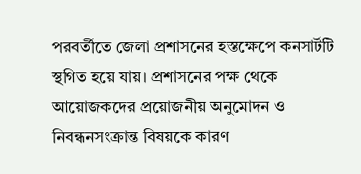পরবর্তীতে জেলা প্রশাসনের হস্তক্ষেপে কনসার্টটি স্থগিত হয়ে যায়। প্রশাসনের পক্ষ থেকে আয়োজকদের প্রয়োজনীয় অনুমোদন ও নিবন্ধনসংক্রান্ত বিষয়কে কারণ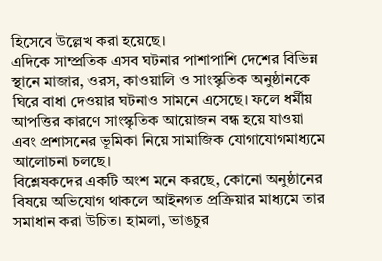হিসেবে উল্লেখ করা হয়েছে।
এদিকে সাম্প্রতিক এসব ঘটনার পাশাপাশি দেশের বিভিন্ন স্থানে মাজার, ওরস, কাওয়ালি ও সাংস্কৃতিক অনুষ্ঠানকে ঘিরে বাধা দেওয়ার ঘটনাও সামনে এসেছে। ফলে ধর্মীয় আপত্তির কারণে সাংস্কৃতিক আয়োজন বন্ধ হয়ে যাওয়া এবং প্রশাসনের ভূমিকা নিয়ে সামাজিক যোগাযোগমাধ্যমে আলোচনা চলছে।
বিশ্লেষকদের একটি অংশ মনে করছে, কোনো অনুষ্ঠানের বিষয়ে অভিযোগ থাকলে আইনগত প্রক্রিয়ার মাধ্যমে তার সমাধান করা উচিত। হামলা, ভাঙচুর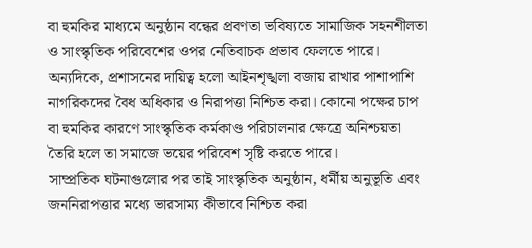বা হুমকির মাধ্যমে অনুষ্ঠান বন্ধের প্রবণতা ভবিষ্যতে সামাজিক সহনশীলতা ও সাংস্কৃতিক পরিবেশের ওপর নেতিবাচক প্রভাব ফেলতে পারে।
অন্যদিকে, প্রশাসনের দায়িত্ব হলো আইনশৃঙ্খলা বজায় রাখার পাশাপাশি নাগরিকদের বৈধ অধিকার ও নিরাপত্তা নিশ্চিত করা। কোনো পক্ষের চাপ বা হুমকির কারণে সাংস্কৃতিক কর্মকাণ্ড পরিচালনার ক্ষেত্রে অনিশ্চয়তা তৈরি হলে তা সমাজে ভয়ের পরিবেশ সৃষ্টি করতে পারে।
সাম্প্রতিক ঘটনাগুলোর পর তাই সাংস্কৃতিক অনুষ্ঠান, ধর্মীয় অনুভূতি এবং জননিরাপত্তার মধ্যে ভারসাম্য কীভাবে নিশ্চিত করা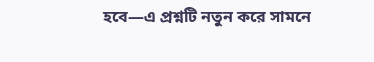হবে—এ প্রশ্নটি নতুন করে সামনে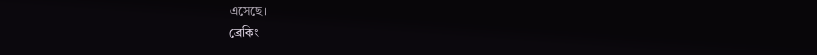এসেছে।
ব্রেকিং